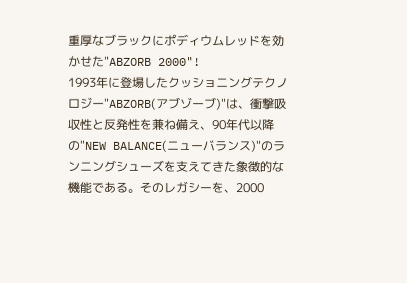重厚なブラックにポディウムレッドを効かせた"ABZORB 2000"!
1993年に登場したクッショニングテクノロジー"ABZORB(アブゾーブ)"は、衝撃吸収性と反発性を兼ね備え、90年代以降の"NEW BALANCE(ニューバランス)"のランニングシューズを支えてきた象徴的な機能である。そのレガシーを、2000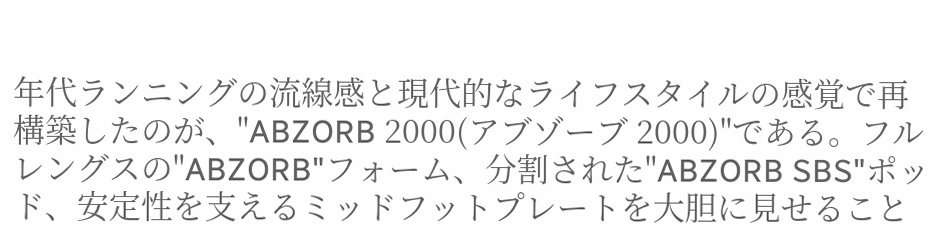年代ランニングの流線感と現代的なライフスタイルの感覚で再構築したのが、"ABZORB 2000(アブゾーブ 2000)"である。フルレングスの"ABZORB"フォーム、分割された"ABZORB SBS"ポッド、安定性を支えるミッドフットプレートを大胆に見せること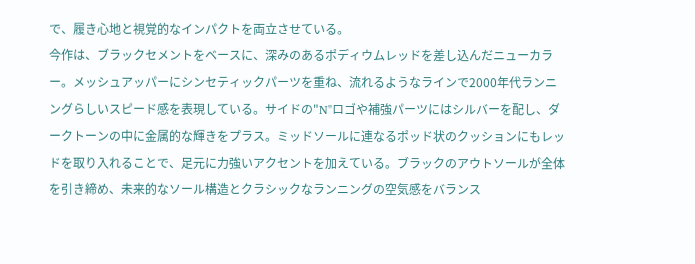で、履き心地と視覚的なインパクトを両立させている。
今作は、ブラックセメントをベースに、深みのあるポディウムレッドを差し込んだニューカラー。メッシュアッパーにシンセティックパーツを重ね、流れるようなラインで2000年代ランニングらしいスピード感を表現している。サイドの"N"ロゴや補強パーツにはシルバーを配し、ダークトーンの中に金属的な輝きをプラス。ミッドソールに連なるポッド状のクッションにもレッドを取り入れることで、足元に力強いアクセントを加えている。ブラックのアウトソールが全体を引き締め、未来的なソール構造とクラシックなランニングの空気感をバランス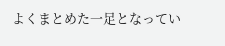よくまとめた一足となってい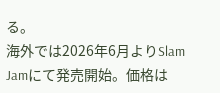る。
海外では2026年6月よりSlam Jamにて発売開始。価格は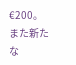€200。また新たな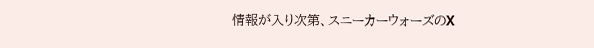情報が入り次第、スニーカーウォーズのX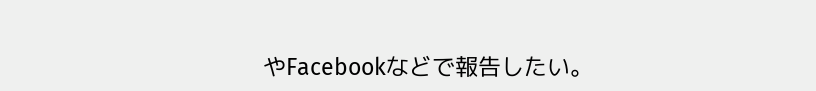やFacebookなどで報告したい。